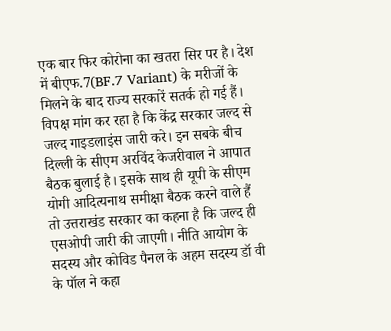एक बार फिर कोरोना का खतरा सिर पर है। देश में बीएफ.7(BF.7 Variant) के मरीजों के मिलने के बाद राज्य सरकारें सतर्क हो गई हैं। विपक्ष मांग कर रहा है कि केंद्र सरकार जल्द से जल्द गाइडलाइंस जारी करे। इन सबके बीच दिल्ली के सीएम अरविंद केजरीवाल ने आपात बैठक बुलाई है। इसके साथ ही यूपी के सीएम योगी आदित्यनाथ समीक्षा बैठक करने वाले हैं तो उत्तराखंड सरकार का कहना है कि जल्द ही एसओपी जारी की जाएगी। नीति आयोग के सदस्य और कोविड पैनल के अहम सदस्य डॉ वी के पॉल ने कहा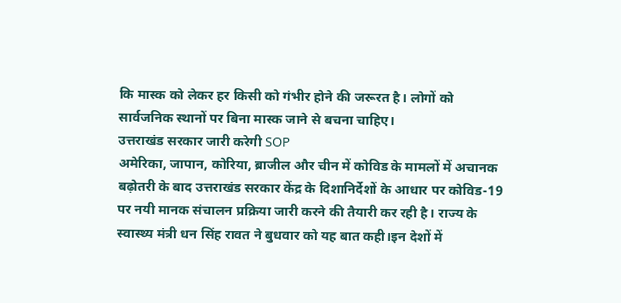कि मास्क को लेकर हर किसी को गंभीर होने की जरूरत है। लोगों को सार्वजनिक स्थानों पर बिना मास्क जाने से बचना चाहिए।
उत्तराखंड सरकार जारी करेगी SOP
अमेरिका, जापान, कोरिया, ब्राजील और चीन में कोविड के मामलों में अचानक बढ़ोतरी के बाद उत्तराखंड सरकार केंद्र के दिशानिर्देशों के आधार पर कोविड-19 पर नयी मानक संचालन प्रक्रिया जारी करने की तैयारी कर रही है। राज्य के स्वास्थ्य मंत्री धन सिंह रावत ने बुधवार को यह बात कही।इन देशों में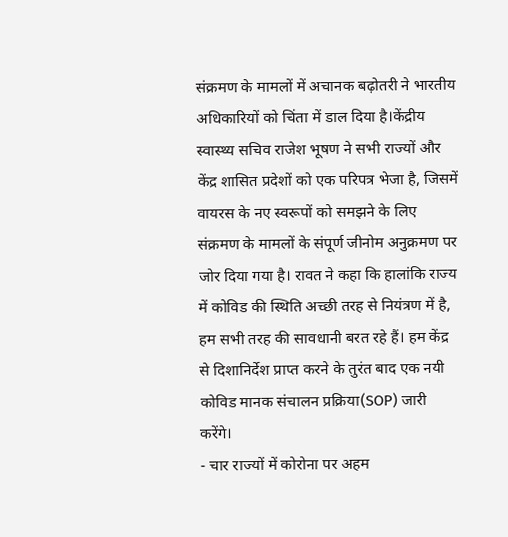संक्रमण के मामलों में अचानक बढ़ोतरी ने भारतीय अधिकारियों को चिंता में डाल दिया है।केंद्रीय स्वास्थ्य सचिव राजेश भूषण ने सभी राज्यों और केंद्र शासित प्रदेशों को एक परिपत्र भेजा है, जिसमें वायरस के नए स्वरूपों को समझने के लिए संक्रमण के मामलों के संपूर्ण जीनोम अनुक्रमण पर जोर दिया गया है। रावत ने कहा कि हालांकि राज्य में कोविड की स्थिति अच्छी तरह से नियंत्रण में है, हम सभी तरह की सावधानी बरत रहे हैं। हम केंद्र से दिशानिर्देश प्राप्त करने के तुरंत बाद एक नयी कोविड मानक संचालन प्रक्रिया(SOP) जारी करेंगे।
- चार राज्यों में कोरोना पर अहम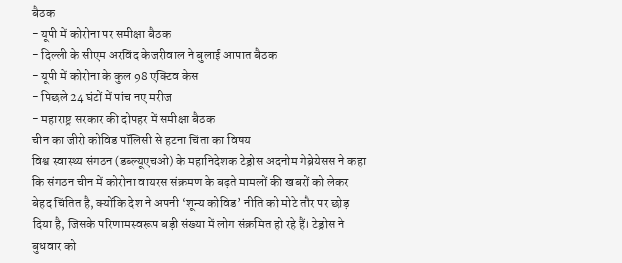बैठक
- यूपी में कोरोना पर समीक्षा बैठक
- दिल्ली के सीएम अरविंद केजरीवाल ने बुलाई आपात बैठक
- यूपी में कोरोना के कुल 98 एक्टिव केस
- पिछले 24 घंटों में पांच नए मरीज
- महाराष्ट्र सरकार की दोपहर में समीक्षा बैठक
चीन का जीरो कोविड पॉलिसी से हटना चिंता का विषय
विश्व स्वास्थ्य संगठन (डब्ल्यूएचओ) के महानिदेशक टेड्रोस अदनोम गेब्रेयेसस ने कहा कि संगठन चीन में कोरोना वायरस संक्रमण के बढ़ते मामलों की खबरों को लेकर बेहद चिंतित है, क्योंकि देश ने अपनी ‘शून्य कोविड’ नीति को मोटे तौर पर छोड़ दिया है, जिसके परिणामस्वरूप बड़ी संख्या में लोग संक्रमित हो रहे हैं। टेड्रोस ने बुधवार को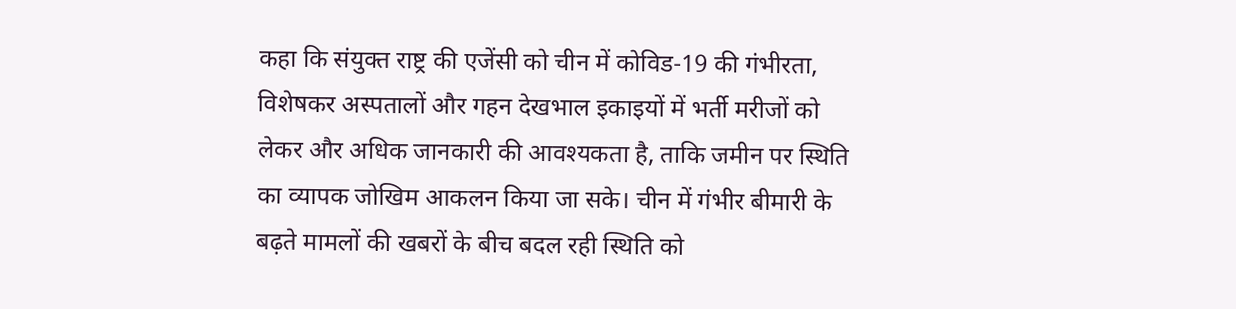कहा कि संयुक्त राष्ट्र की एजेंसी को चीन में कोविड-19 की गंभीरता, विशेषकर अस्पतालों और गहन देखभाल इकाइयों में भर्ती मरीजों को लेकर और अधिक जानकारी की आवश्यकता है, ताकि जमीन पर स्थिति का व्यापक जोखिम आकलन किया जा सके। चीन में गंभीर बीमारी के बढ़ते मामलों की खबरों के बीच बदल रही स्थिति को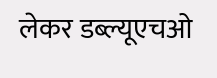लेकर डब्ल्यूएचओ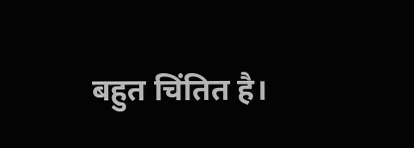बहुत चिंतित है।